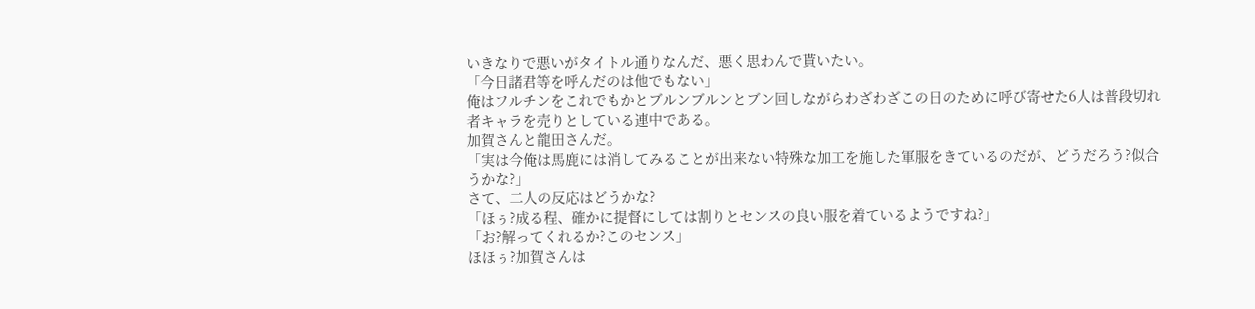いきなりで悪いがタイトル通りなんだ、悪く思わんで貰いたい。
「今日諸君等を呼んだのは他でもない」
俺はフルチンをこれでもかとブルンブルンとブン回しながらわざわざこの日のために呼び寄せた6人は普段切れ者キャラを売りとしている連中である。
加賀さんと龍田さんだ。
「実は今俺は馬鹿には消してみることが出来ない特殊な加工を施した軍服をきているのだが、どうだろう?似合うかな?」
さて、二人の反応はどうかな?
「ほぅ?成る程、確かに提督にしては割りとセンスの良い服を着ているようですね?」
「お?解ってくれるか?このセンス」
ほほぅ?加賀さんは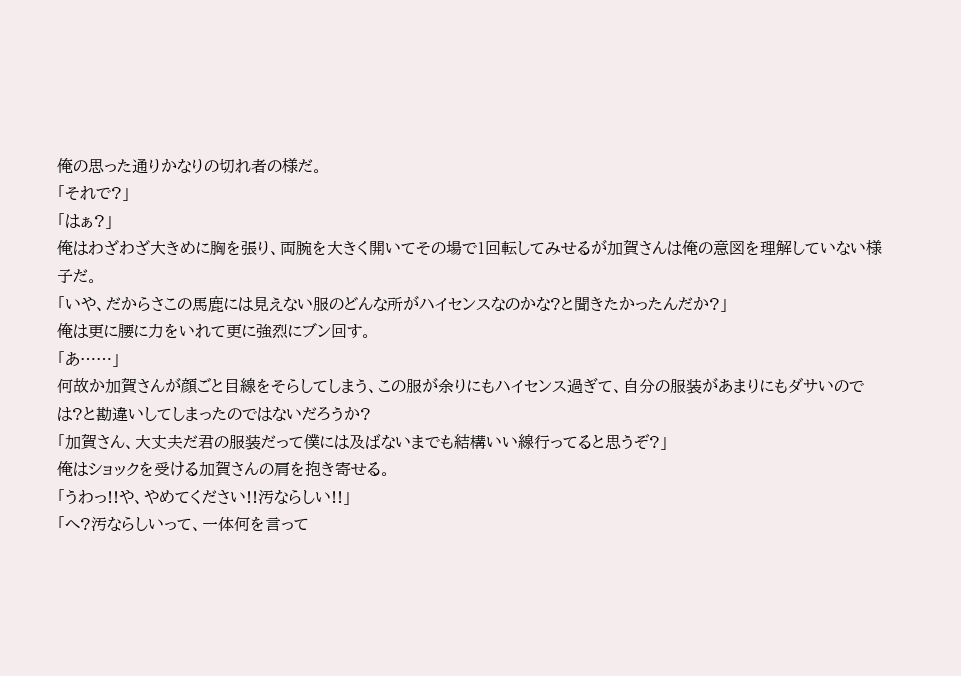俺の思った通りかなりの切れ者の様だ。
「それで?」
「はぁ?」
俺はわざわざ大きめに胸を張り、両腕を大きく開いてその場で1回転してみせるが加賀さんは俺の意図を理解していない様子だ。
「いや、だからさこの馬鹿には見えない服のどんな所がハイセンスなのかな?と聞きたかったんだか?」
俺は更に腰に力をいれて更に強烈にブン回す。
「あ……」
何故か加賀さんが顔ごと目線をそらしてしまう、この服が余りにもハイセンス過ぎて、自分の服装があまりにもダサいのでは?と勘違いしてしまったのではないだろうか?
「加賀さん、大丈夫だ君の服装だって僕には及ばないまでも結構いい線行ってると思うぞ?」
俺はショックを受ける加賀さんの肩を抱き寄せる。
「うわっ!!や、やめてください!!汚ならしい!!」
「へ?汚ならしいって、一体何を言って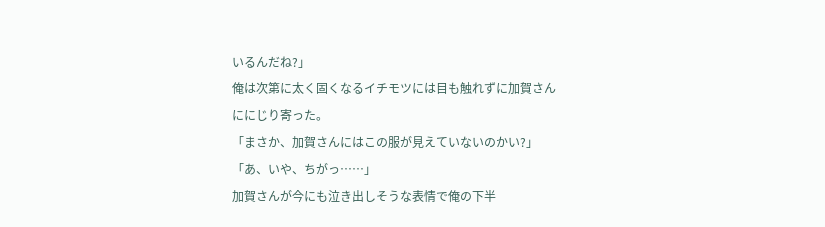いるんだね?」
俺は次第に太く固くなるイチモツには目も触れずに加賀さんににじり寄った。
「まさか、加賀さんにはこの服が見えていないのかい?」
「あ、いや、ちがっ……」
加賀さんが今にも泣き出しそうな表情で俺の下半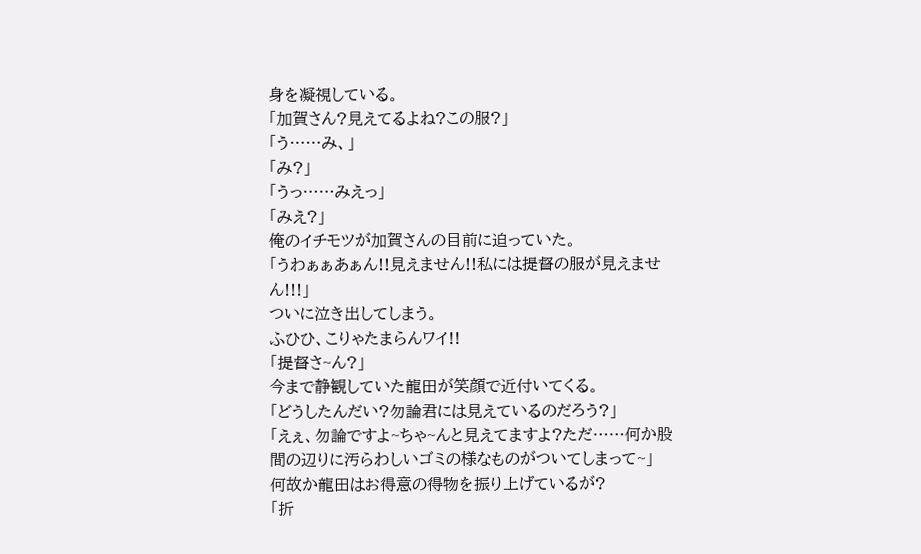身を凝視している。
「加賀さん?見えてるよね?この服?」
「う……み、」
「み?」
「うっ……みえっ」
「みえ?」
俺のイチモツが加賀さんの目前に迫っていた。
「うわぁぁあぁん!!見えません!!私には提督の服が見えません!!!」
ついに泣き出してしまう。
ふひひ、こりゃたまらんワイ!!
「提督さ~ん?」
今まで静観していた龍田が笑顔で近付いてくる。
「どうしたんだい?勿論君には見えているのだろう?」
「えぇ、勿論ですよ~ちゃ~んと見えてますよ?ただ……何か股間の辺りに汚らわしいゴミの様なものがついてしまって~」
何故か龍田はお得意の得物を振り上げているが?
「折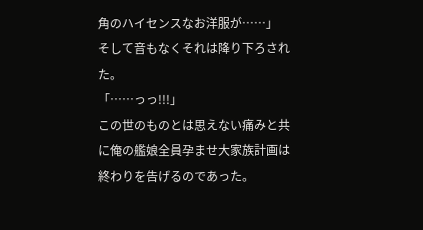角のハイセンスなお洋服が……」
そして音もなくそれは降り下ろされた。
「……っっ!!!」
この世のものとは思えない痛みと共に俺の艦娘全員孕ませ大家族計画は終わりを告げるのであった。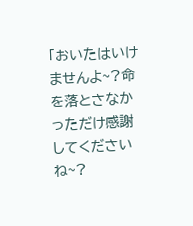「おいたはいけませんよ~?命を落とさなかっただけ感謝してくださいね~?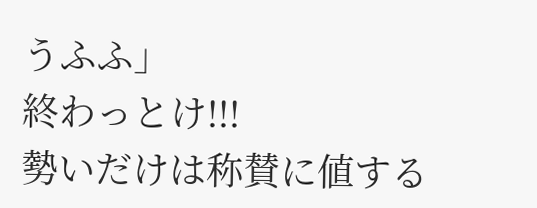うふふ」
終わっとけ!!!
勢いだけは称賛に値する